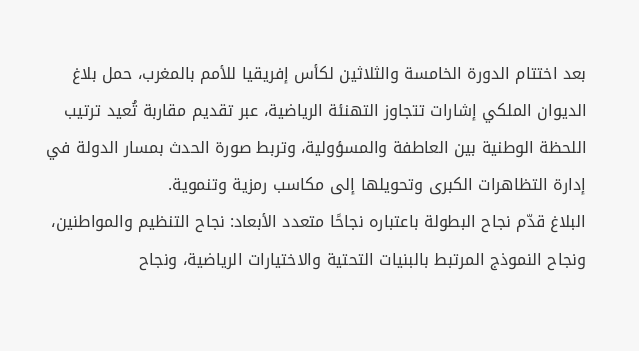بعد اختتام الدورة الخامسة والثلاثين لكأس إفريقيا للأمم بالمغرب، حمل بلاغ الديوان الملكي إشارات تتجاوز التهنئة الرياضية، عبر تقديم مقاربة تُعيد ترتيب اللحظة الوطنية بين العاطفة والمسؤولية، وتربط صورة الحدث بمسار الدولة في إدارة التظاهرات الكبرى وتحويلها إلى مكاسب رمزية وتنموية.
البلاغ قدّم نجاح البطولة باعتباره نجاحًا متعدد الأبعاد: نجاح التنظيم والمواطنين، ونجاح النموذج المرتبط بالبنيات التحتية والاختيارات الرياضية، ونجاح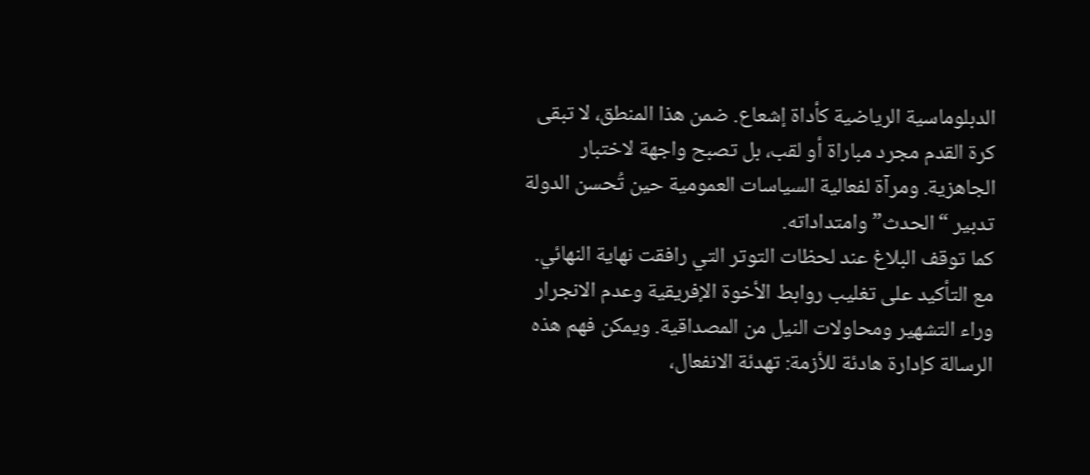الدبلوماسية الرياضية كأداة إشعاع. ضمن هذا المنطق، لا تبقى كرة القدم مجرد مباراة أو لقب، بل تصبح واجهة لاختبار الجاهزية. ومرآة لفعالية السياسات العمومية حين تُحسن الدولة تدبير “الحدث” وامتداداته.
كما توقف البلاغ عند لحظات التوتر التي رافقت نهاية النهائي. مع التأكيد على تغليب روابط الأخوة الإفريقية وعدم الانجرار وراء التشهير ومحاولات النيل من المصداقية. ويمكن فهم هذه الرسالة كإدارة هادئة للأزمة: تهدئة الانفعال،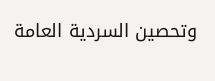وتحصين السردية العامة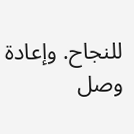للنجاح. وإعادة وصل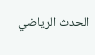الحدث الرياضي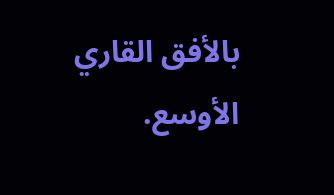بالأفق القاري الأوسع.